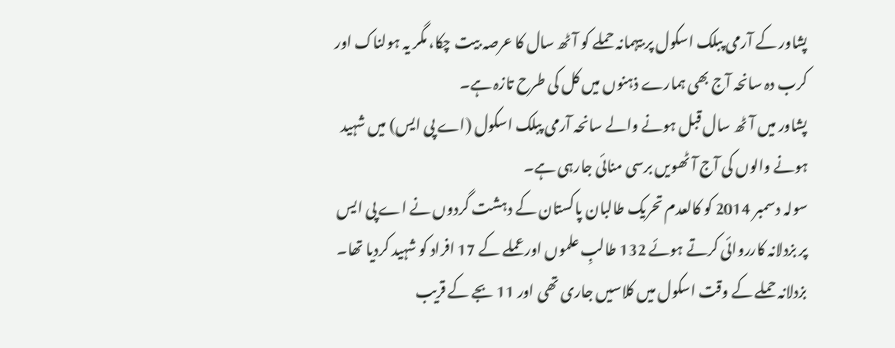پشاور کے آرمی پبلک اسکول پر بیہمانہ حملے کو آٹھ سال کا عرصہ بیت چکا، مگر یہ ہولناک اور کرب دہ سانحہ آج بھی ہمارے ذہنوں میں کل کی طرح تازہ ہے۔
پشاور میں آٹھ سال قبل ہونے والے سانحہ آرمی پبلک اسکول (اے پی ایس) میں شہید ہونے والوں کی آج آٹھویں برسی منائی جارہی ہے۔
سولہ دسمبر 2014 کو کالعدم تحریک طالبان پاکستان کے دہشت گردوں نے اے پی ایس پر بزدلانہ کارروائی کرتے ہوئے 132 طالبِ علموں اور عملے کے 17 افراد کو شہید کردیا تھا۔
بزدلانہ حملے کے وقت اسکول میں کلاسيں جاری تھی اور 11 بجے کے قريب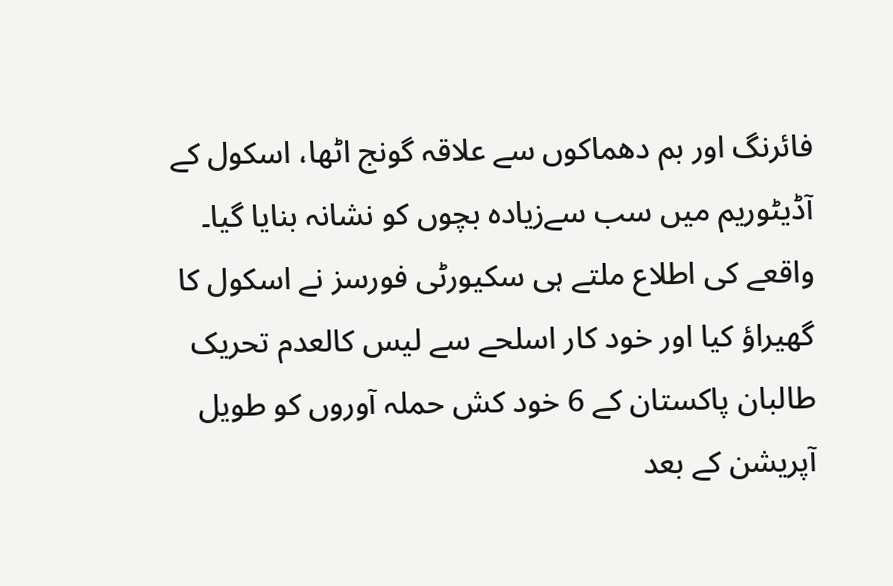فائرنگ اور بم دھماکوں سے علاقہ گونج اٹھا، اسکول کے آڈيٹوريم ميں سب سےزيادہ بچوں کو نشانہ بنايا گيا۔
واقعے کی اطلاع ملتے ہی سکیورٹی فورسز نے اسکول کا گھیراؤ کیا اور خود کار اسلحے سے لیس کالعدم تحریک طالبان پاکستان کے 6 خود کش حملہ آوروں کو طویل آپریشن کے بعد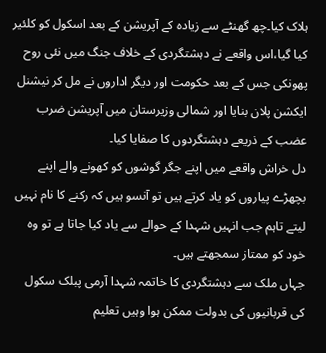ہلاک کیا۔چھ گھنٹے سے زیادہ کے آپریشن کے بعد اسکول کو کلئیر کیا گیا،اس واقعے نے دہشتگردی کے خلاف جنگ میں نئی روح پھونکی جس کے بعد حکومت اور دیگر اداروں نے مل کر نیشنل ایکشن پلان بنایا اور شمالی وزیرستان میں آپریشن ضرب عضب کے ذریعے دہشتگردوں کا صفایا کیا۔
دل خراش واقعے میں اپنے جگر گوشوں کو کھونے والے اپنے بچھڑے پیاروں کو یاد کرتے ہیں تو آنسو ہیں کہ رکنے کا نام نہیں لیتے تاہم جب انہیں شہدا کے حوالے سے یاد کیا جاتا ہے تو وہ خود کو ممتاز سمجھتے ہیں۔
جہاں ملک سے دہشتگردی کا خاتمہ شہدا آرمی پبلک سکول کی قربانیوں کی بدولت ممکن ہوا وہیں تعلیم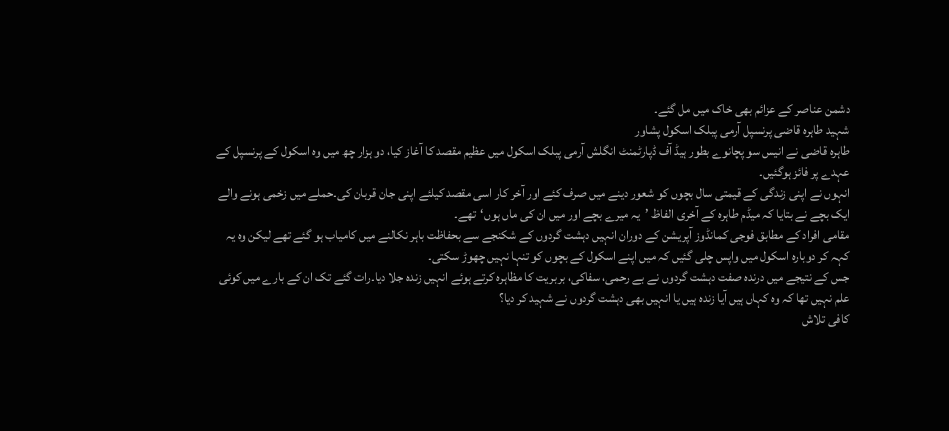دشمن عناصر کے عزائم بھی خاک میں مل گئے۔
شہید طاہرہ قاضی پرنسپل آرمی پبلک اسکول پشاور
طاہرہ قاضی نے انیس سو پچانوے بطور ہیڈ آف ڈپارٹمنٹ انگلش آرمی پبلک اسکول میں عظیم مقصد کا آغاز کیا، دو ہزار چھ میں وہ اسکول کے پرنسپل کے عہدے پر فائز ہوگئیں۔
انہوں نے اپنی زندگی کے قیمتی سال بچوں کو شعور دینے میں صرف کئے اور آخر کار اسی مقصد کیلئے اپنی جان قربان کی۔حملے میں زخمی ہونے والے ایک بچے نے بتایا کہ میڈم طاہرہ کے آخری الفاظ ’یہ میرے بچے اور میں ان کی ماں ہوں‘تھے۔
مقامی افراد کے مطابق فوجی کمانڈوز آپریشن کے دوران انہیں دہشت گردوں کے شکنجے سے بحفاظت باہر نکالنے میں کامیاب ہو گئے تھے لیکن وہ یہ کہہ کر دوبارہ اسکول میں واپس چلی گئیں کہ میں اپنے اسکول کے بچوں کو تنہا نہیں چھوڑ سکتی۔
جس کے نتیجے میں درندہ صفت دہشت گردوں نے بے رحمی، سفاکی، بربریت کا مظاہرہ کرتے ہوئے انہیں زندہ جلا دیا۔رات گئے تک ان کے بارے میں کوئی علم نہیں تھا کہ وہ کہاں ہیں آیا زندہ ہیں یا انہیں بھی دہشت گردوں نے شہید کر دیا؟
کافی تلاش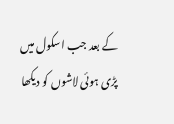کے بعد جب اسکول میں پڑی ہوئی لاشوں کو دیکھا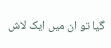گیا تو ان میں ایک لاش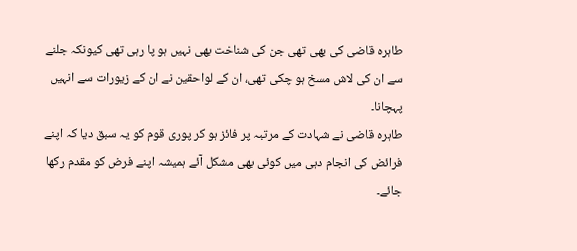طاہرہ قاضی کی بھی تھی جن کی شناخت بھی نہیں ہو پا رہی تھی کیونکہ جلنے سے ان کی لاش مسخ ہو چکی تھی، ان کے لواحقین نے ان کے زیورات سے انہیں پہچانا۔
طاہرہ قاضی نے شہادت کے مرتبہ پر فائز ہو کر پوری قوم کو یہ سبق دیا کہ اپنے فرائض کی انجام دہی میں کوئی بھی مشکل آئے ہمیشہ اپنے فرض کو مقدم رکھا جائے۔